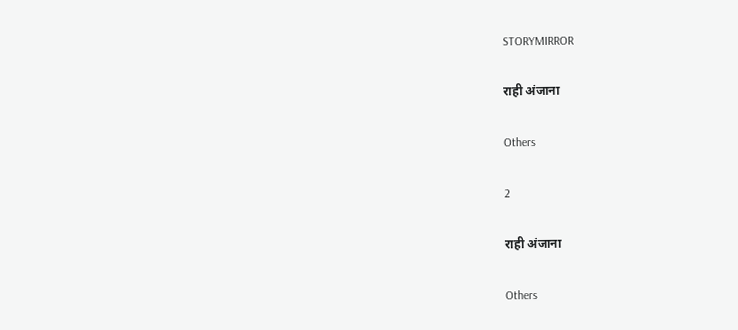STORYMIRROR

राही अंजाना

Others

2

राही अंजाना

Others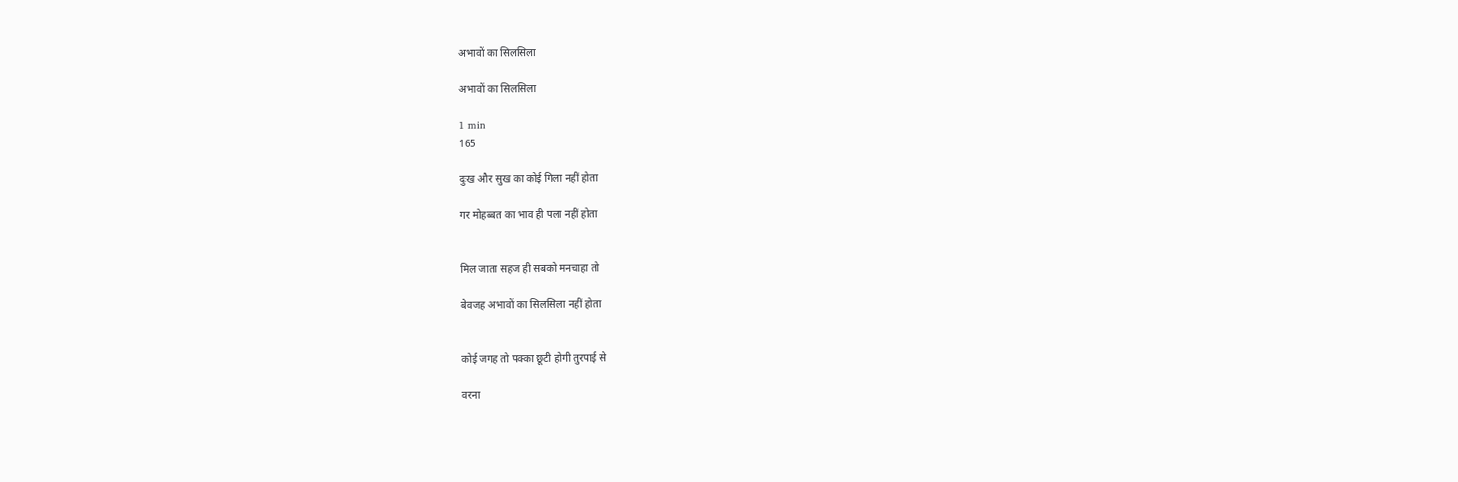अभावों का सिलसिला

अभावों का सिलसिला

1 min
165

दुःख और सुख का कोई गिला नहीं होता

गर मोहब्बत का भाव ही पला नहीं होता


मिल जाता सहज ही सबको मनचाहा तो

बेवजह अभावों का सिलसिला नहीं होता


कोई जगह तो पक्का छूटी होगी तुरपाई से

वरना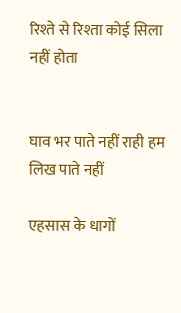रिश्ते से रिश्ता कोई सिला नहीं होता


घाव भर पाते नहीं राही हम लिख पाते नहीं

एहसास के धागों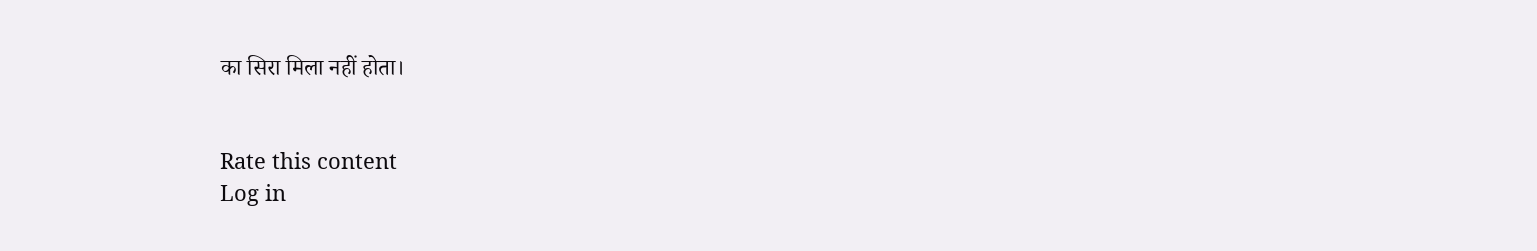का सिरा मिला नहीं होता।


Rate this content
Log in